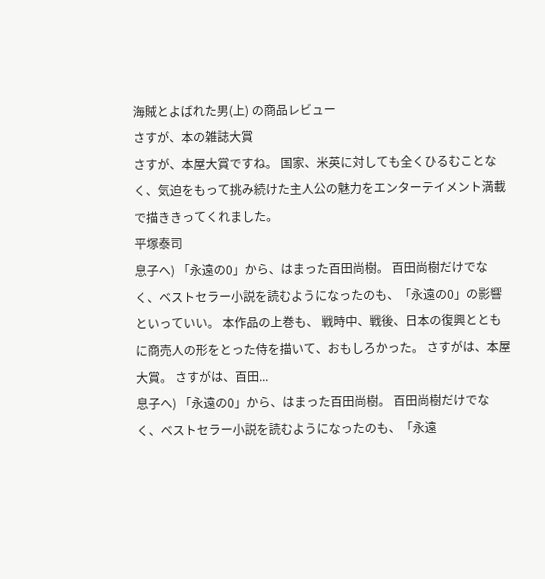海賊とよばれた男(上) の商品レビュー
さすが、本の雑誌大賞
さすが、本屋大賞ですね。 国家、米英に対しても全くひるむことなく、気迫をもって挑み続けた主人公の魅力をエンターテイメント満載で描ききってくれました。
平塚泰司
息子へ) 「永遠の0」から、はまった百田尚樹。 百田尚樹だけでなく、ベストセラー小説を読むようになったのも、「永遠の0」の影響といっていい。 本作品の上巻も、 戦時中、戦後、日本の復興とともに商売人の形をとった侍を描いて、おもしろかった。 さすがは、本屋大賞。 さすがは、百田...
息子へ) 「永遠の0」から、はまった百田尚樹。 百田尚樹だけでなく、ベストセラー小説を読むようになったのも、「永遠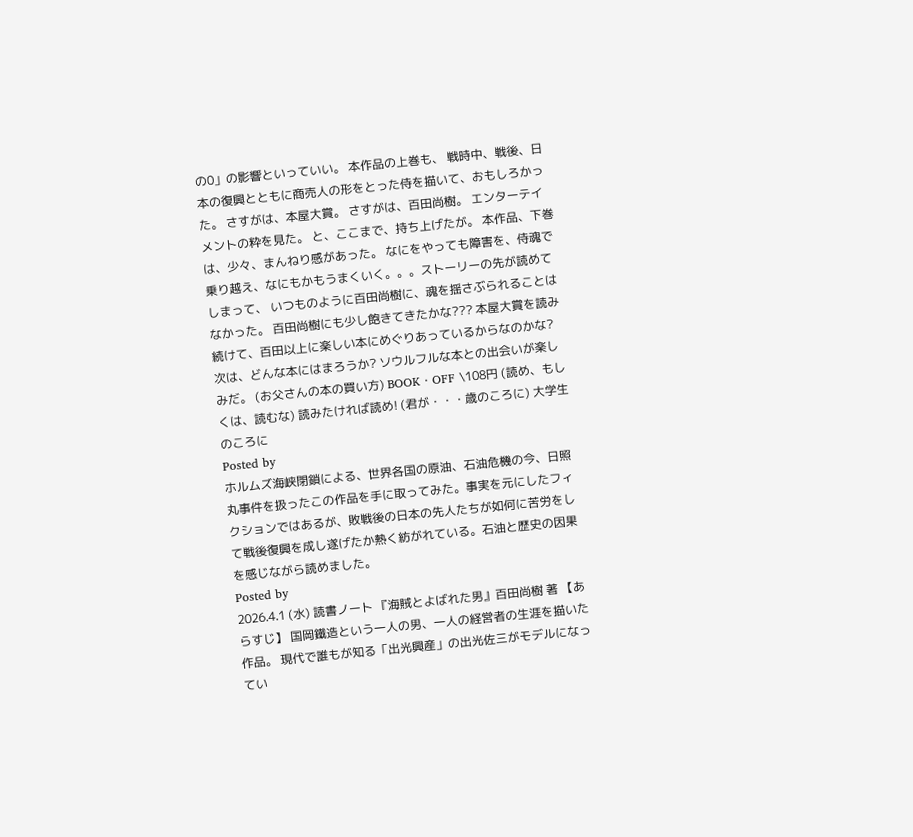の0」の影響といっていい。 本作品の上巻も、 戦時中、戦後、日本の復興とともに商売人の形をとった侍を描いて、おもしろかった。 さすがは、本屋大賞。 さすがは、百田尚樹。 エンターテイメントの粋を見た。 と、ここまで、持ち上げたが。 本作品、下巻は、少々、まんねり感があった。 なにをやっても障害を、侍魂で乗り越え、なにもかもうまくいく。。。ストーリーの先が読めてしまって、 いつものように百田尚樹に、魂を揺さぶられることはなかった。 百田尚樹にも少し飽きてきたかな??? 本屋大賞を読み続けて、百田以上に楽しい本にめぐりあっているからなのかな? 次は、どんな本にはまろうか? ソウルフルな本との出会いが楽しみだ。 (お父さんの本の買い方) BOOK・OFF \108円 (読め、もしくは、読むな) 読みたければ読め! (君が・・・歳のころに) 大学生のころに
Posted by
ホルムズ海峡閉鎖による、世界各国の原油、石油危機の今、日照丸事件を扱ったこの作品を手に取ってみた。事実を元にしたフィクションではあるが、敗戦後の日本の先人たちが如何に苦労をして戦後復興を成し遂げたか熱く紡がれている。石油と歴史の因果を感じながら読めました。
Posted by
2026.4.1 (水) 読書ノート 『海賊とよばれた男』百田尚樹 著 【あらすじ】 国岡鐵造という一人の男、一人の経営者の生涯を描いた作品。 現代で誰もが知る「出光興産」の出光佐三がモデルになってい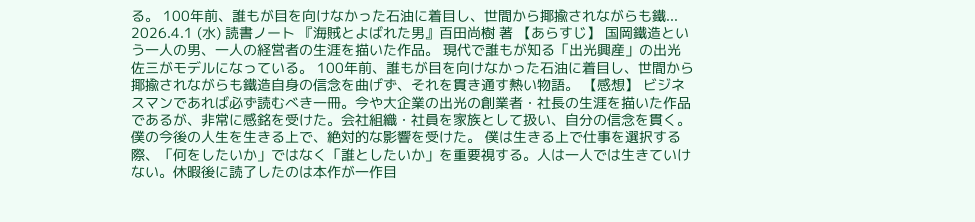る。 100年前、誰もが目を向けなかった石油に着目し、世間から揶揄されながらも鐵...
2026.4.1 (水) 読書ノート 『海賊とよばれた男』百田尚樹 著 【あらすじ】 国岡鐵造という一人の男、一人の経営者の生涯を描いた作品。 現代で誰もが知る「出光興産」の出光佐三がモデルになっている。 100年前、誰もが目を向けなかった石油に着目し、世間から揶揄されながらも鐵造自身の信念を曲げず、それを貫き通す熱い物語。 【感想】 ビジネスマンであれば必ず読むべき一冊。今や大企業の出光の創業者・社長の生涯を描いた作品であるが、非常に感銘を受けた。会社組織・社員を家族として扱い、自分の信念を貫く。僕の今後の人生を生きる上で、絶対的な影響を受けた。 僕は生きる上で仕事を選択する際、「何をしたいか」ではなく「誰としたいか」を重要視する。人は一人では生きていけない。休暇後に読了したのは本作が一作目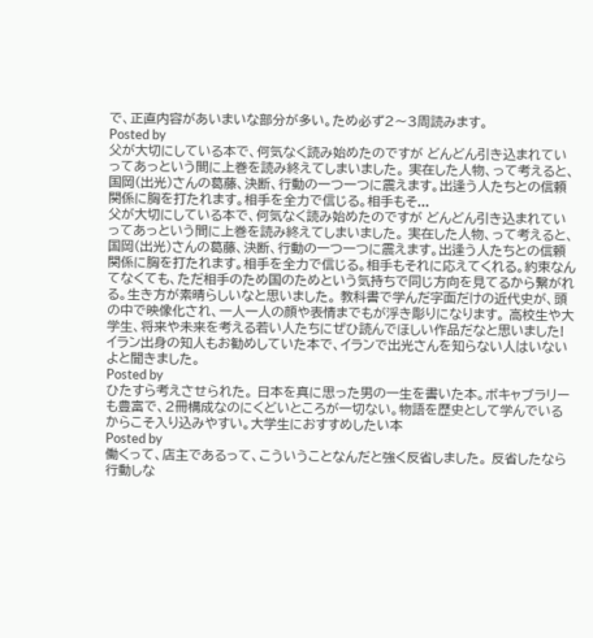で、正直内容があいまいな部分が多い。ため必ず2〜3周読みます。
Posted by
父が大切にしている本で、何気なく読み始めたのですが どんどん引き込まれていってあっという間に上巻を読み終えてしまいました。 実在した人物、って考えると、国岡(出光)さんの葛藤、決断、行動の一つ一つに震えます。出逢う人たちとの信頼関係に胸を打たれます。相手を全力で信じる。相手もそ...
父が大切にしている本で、何気なく読み始めたのですが どんどん引き込まれていってあっという間に上巻を読み終えてしまいました。 実在した人物、って考えると、国岡(出光)さんの葛藤、決断、行動の一つ一つに震えます。出逢う人たちとの信頼関係に胸を打たれます。相手を全力で信じる。相手もそれに応えてくれる。約束なんてなくても、ただ相手のため国のためという気持ちで同じ方向を見てるから繋がれる。生き方が素晴らしいなと思いました。 教科書で学んだ字面だけの近代史が、頭の中で映像化され、一人一人の顔や表情までもが浮き彫りになります。 高校生や大学生、将来や未来を考える若い人たちにぜひ読んでほしい作品だなと思いました! イラン出身の知人もお勧めしていた本で、イランで出光さんを知らない人はいないよと聞きました。
Posted by
ひたすら考えさせられた。 日本を真に思った男の一生を書いた本。ボキャブラリーも豊富で、2冊構成なのにくどいところが一切ない。物語を歴史として学んでいるからこそ入り込みやすい。大学生におすすめしたい本
Posted by
働くって、店主であるって、こういうことなんだと強く反省しました。 反省したなら行動しな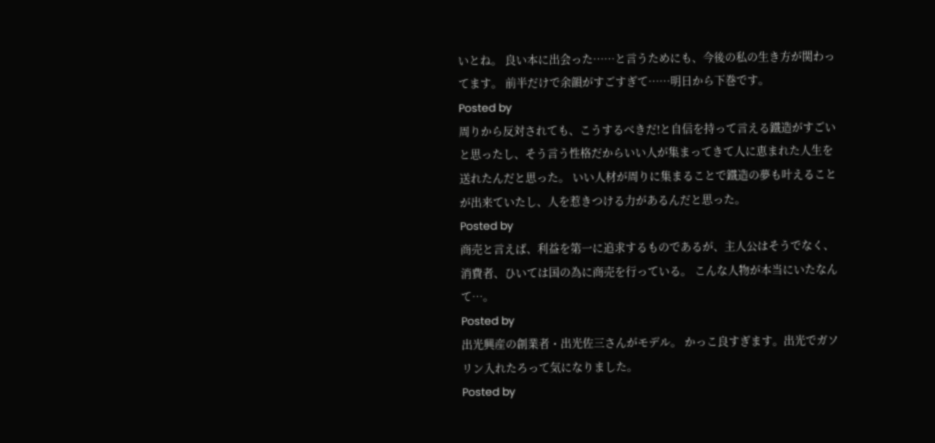いとね。 良い本に出会った……と言うためにも、今後の私の生き方が関わってます。 前半だけで余韻がすごすぎて……明日から下巻です。
Posted by
周りから反対されても、こうするべきだ!と自信を持って言える鐵造がすごいと思ったし、そう言う性格だからいい人が集まってきて人に恵まれた人生を送れたんだと思った。 いい人材が周りに集まることで鐵造の夢も叶えることが出来ていたし、人を惹きつける力があるんだと思った。
Posted by
商売と言えば、利益を第一に追求するものであるが、主人公はそうでなく、消費者、ひいては国の為に商売を行っている。 こんな人物が本当にいたなんて…。
Posted by
出光興産の創業者・出光佐三さんがモデル。 かっこ良すぎます。出光でガソリン入れたろって気になりました。
Posted by